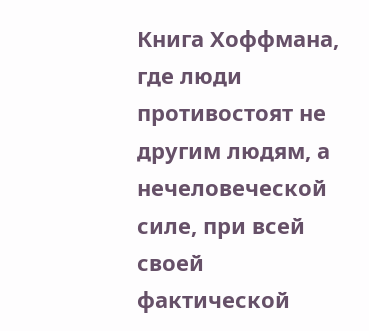Книга Хоффмана, где люди противостоят не другим людям, а нечеловеческой силе, при всей своей фактической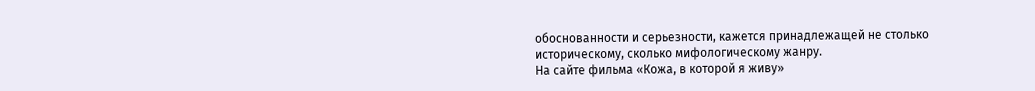обоснованности и серьезности, кажется принадлежащей не столько историческому, сколько мифологическому жанру.
На сайте фильма «Кожа, в которой я живу»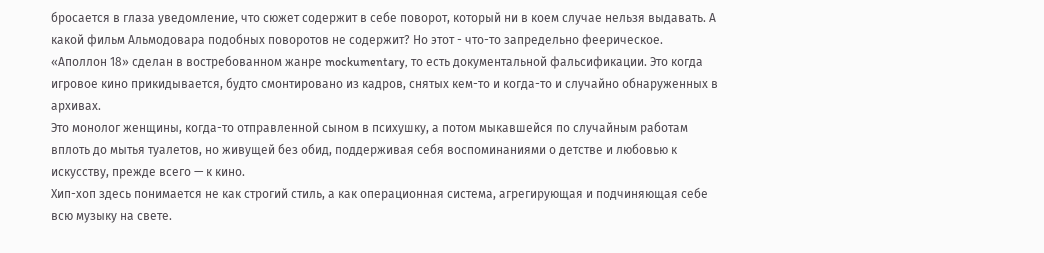бросается в глаза уведомление, что сюжет содержит в себе поворот, который ни в коем случае нельзя выдавать. А какой фильм Альмодовара подобных поворотов не содержит? Но этот - что-то запредельно феерическое.
«Аполлон 18» сделан в востребованном жанре mockumentary, то есть документальной фальсификации. Это когда игровое кино прикидывается, будто смонтировано из кадров, снятых кем-то и когда-то и случайно обнаруженных в архивах.
Это монолог женщины, когда-то отправленной сыном в психушку, а потом мыкавшейся по случайным работам вплоть до мытья туалетов, но живущей без обид, поддерживая себя воспоминаниями о детстве и любовью к искусству, прежде всего — к кино.
Хип-хоп здесь понимается не как строгий стиль, а как операционная система, агрегирующая и подчиняющая себе всю музыку на свете.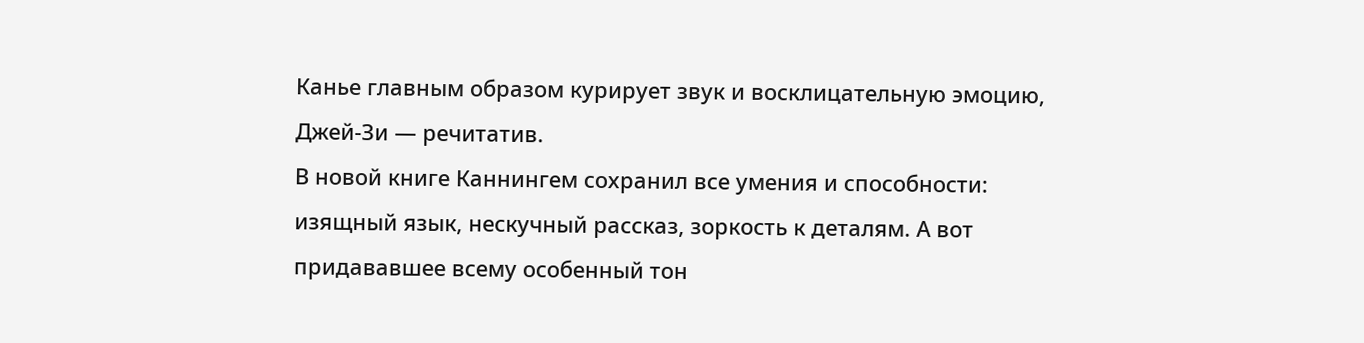Канье главным образом курирует звук и восклицательную эмоцию, Джей-Зи — речитатив.
В новой книге Каннингем сохранил все умения и способности: изящный язык, нескучный рассказ, зоркость к деталям. А вот придававшее всему особенный тон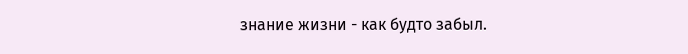знание жизни - как будто забыл.